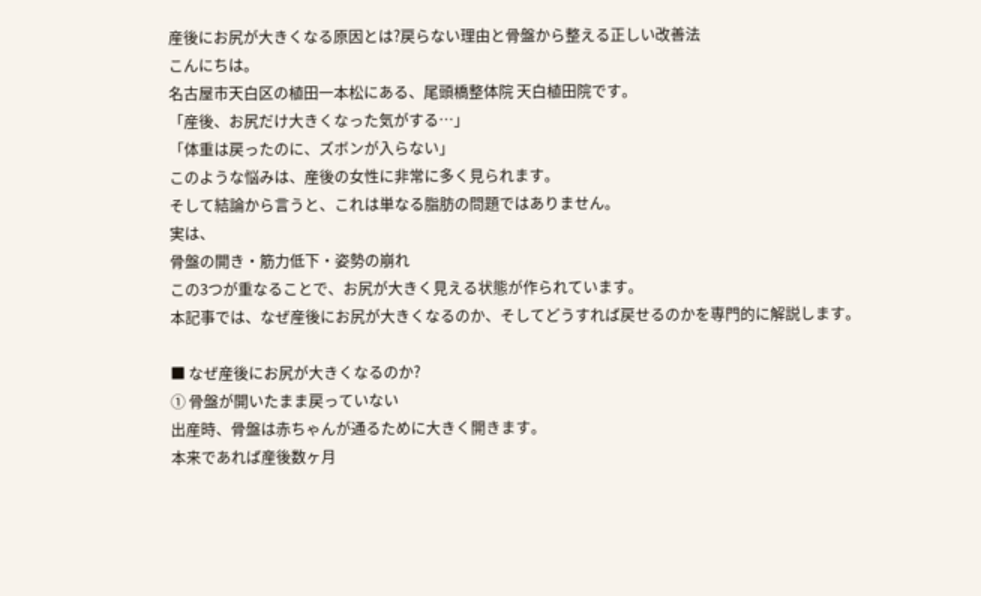産後にお尻が大きくなる原因とは?戻らない理由と骨盤から整える正しい改善法
こんにちは。
名古屋市天白区の植田一本松にある、尾頭橋整体院 天白植田院です。
「産後、お尻だけ大きくなった気がする…」
「体重は戻ったのに、ズボンが入らない」
このような悩みは、産後の女性に非常に多く見られます。
そして結論から言うと、これは単なる脂肪の問題ではありません。
実は、
骨盤の開き・筋力低下・姿勢の崩れ
この3つが重なることで、お尻が大きく見える状態が作られています。
本記事では、なぜ産後にお尻が大きくなるのか、そしてどうすれば戻せるのかを専門的に解説します。

■ なぜ産後にお尻が大きくなるのか?
① 骨盤が開いたまま戻っていない
出産時、骨盤は赤ちゃんが通るために大きく開きます。
本来であれば産後数ヶ月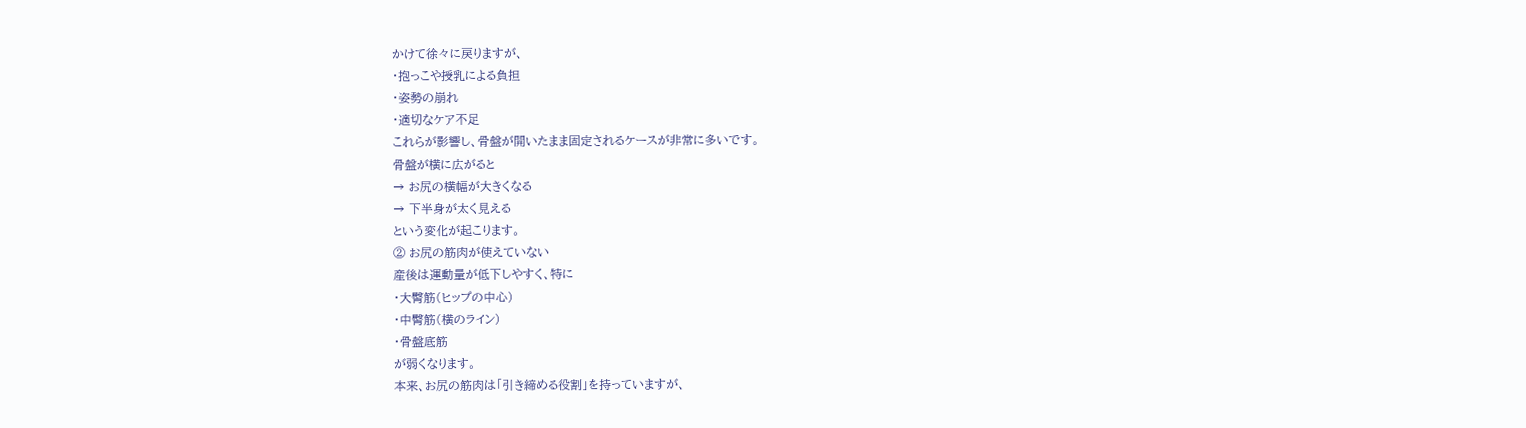かけて徐々に戻りますが、
・抱っこや授乳による負担
・姿勢の崩れ
・適切なケア不足
これらが影響し、骨盤が開いたまま固定されるケースが非常に多いです。
骨盤が横に広がると
→ お尻の横幅が大きくなる
→ 下半身が太く見える
という変化が起こります。
② お尻の筋肉が使えていない
産後は運動量が低下しやすく、特に
・大臀筋(ヒップの中心)
・中臀筋(横のライン)
・骨盤底筋
が弱くなります。
本来、お尻の筋肉は「引き締める役割」を持っていますが、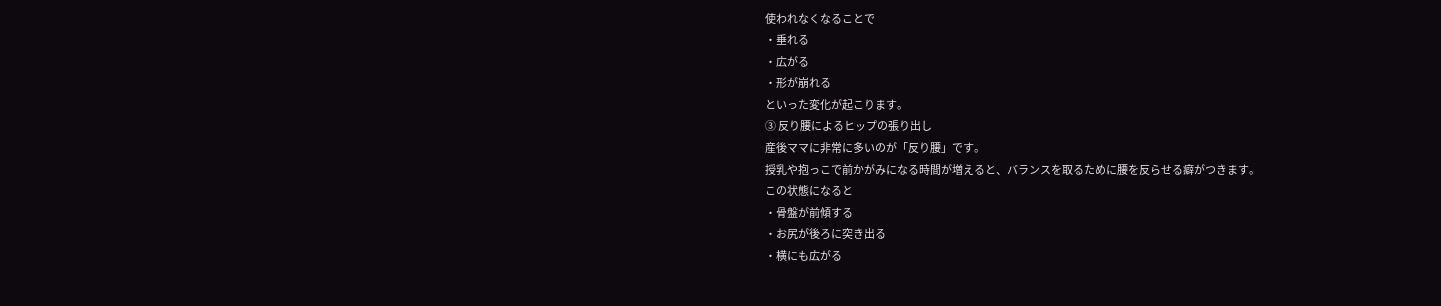使われなくなることで
・垂れる
・広がる
・形が崩れる
といった変化が起こります。
③ 反り腰によるヒップの張り出し
産後ママに非常に多いのが「反り腰」です。
授乳や抱っこで前かがみになる時間が増えると、バランスを取るために腰を反らせる癖がつきます。
この状態になると
・骨盤が前傾する
・お尻が後ろに突き出る
・横にも広がる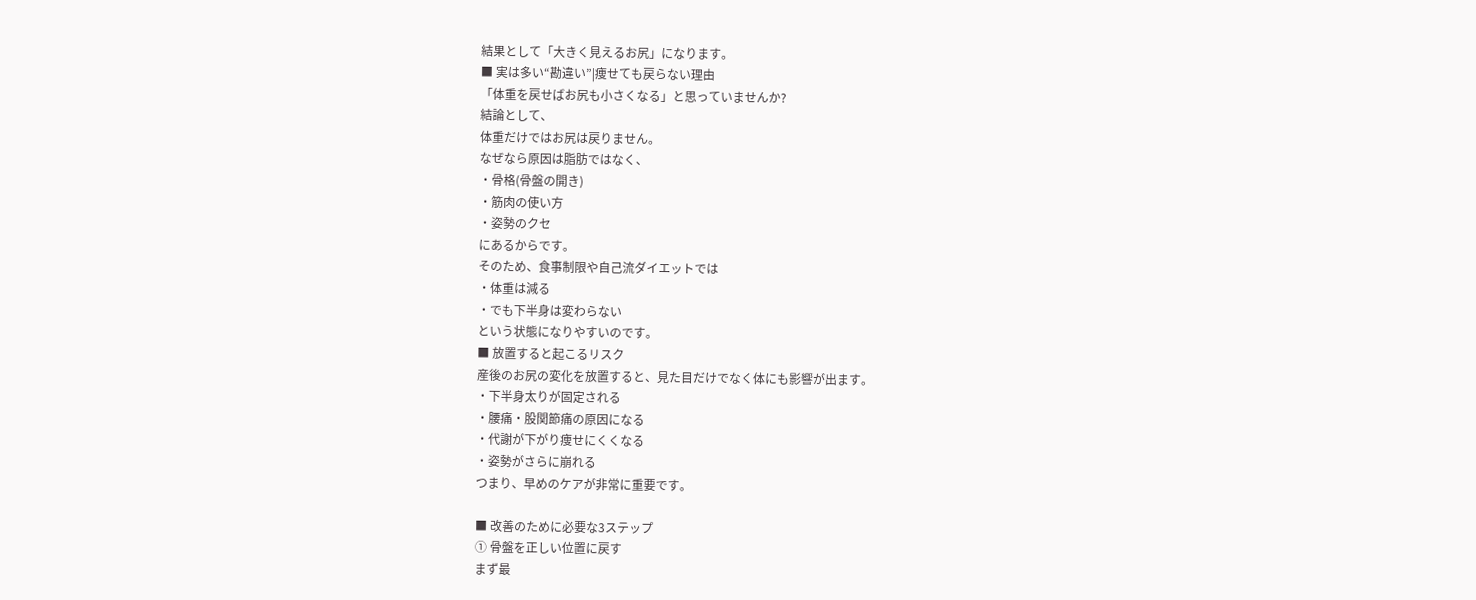結果として「大きく見えるお尻」になります。
■ 実は多い“勘違い”|痩せても戻らない理由
「体重を戻せばお尻も小さくなる」と思っていませんか?
結論として、
体重だけではお尻は戻りません。
なぜなら原因は脂肪ではなく、
・骨格(骨盤の開き)
・筋肉の使い方
・姿勢のクセ
にあるからです。
そのため、食事制限や自己流ダイエットでは
・体重は減る
・でも下半身は変わらない
という状態になりやすいのです。
■ 放置すると起こるリスク
産後のお尻の変化を放置すると、見た目だけでなく体にも影響が出ます。
・下半身太りが固定される
・腰痛・股関節痛の原因になる
・代謝が下がり痩せにくくなる
・姿勢がさらに崩れる
つまり、早めのケアが非常に重要です。

■ 改善のために必要な3ステップ
① 骨盤を正しい位置に戻す
まず最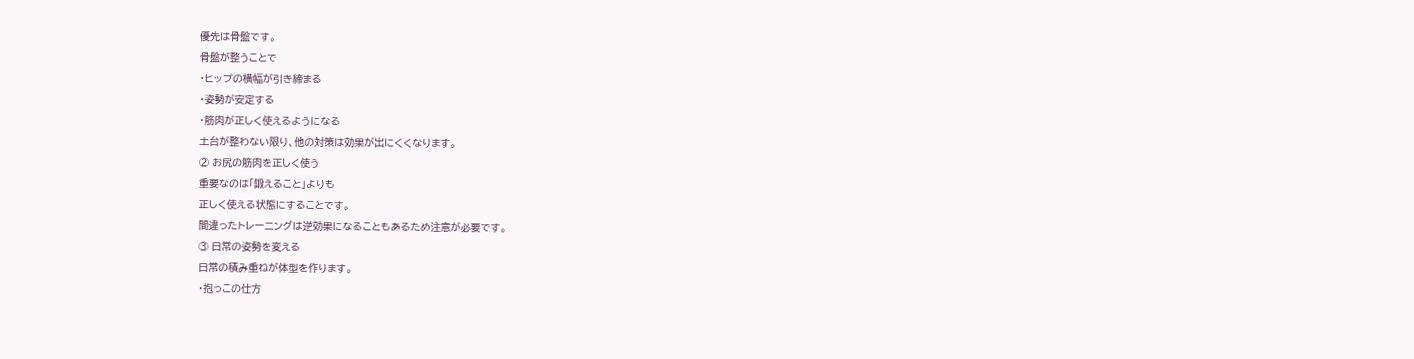優先は骨盤です。
骨盤が整うことで
・ヒップの横幅が引き締まる
・姿勢が安定する
・筋肉が正しく使えるようになる
土台が整わない限り、他の対策は効果が出にくくなります。
② お尻の筋肉を正しく使う
重要なのは「鍛えること」よりも
正しく使える状態にすることです。
間違ったトレーニングは逆効果になることもあるため注意が必要です。
③ 日常の姿勢を変える
日常の積み重ねが体型を作ります。
・抱っこの仕方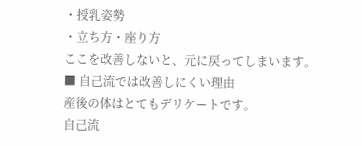・授乳姿勢
・立ち方・座り方
ここを改善しないと、元に戻ってしまいます。
■ 自己流では改善しにくい理由
産後の体はとてもデリケートです。
自己流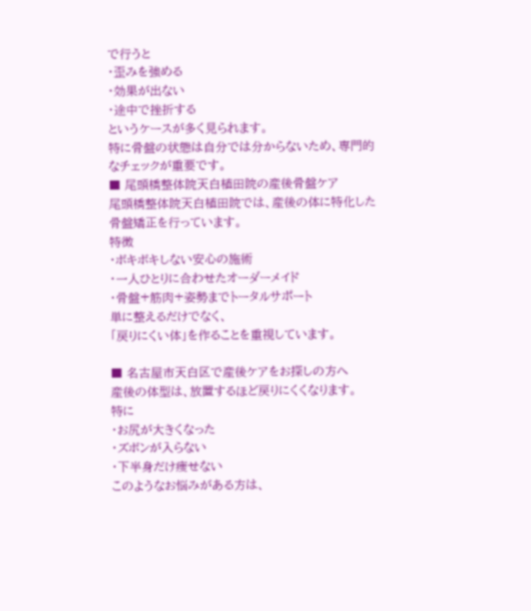で行うと
・歪みを強める
・効果が出ない
・途中で挫折する
というケースが多く見られます。
特に骨盤の状態は自分では分からないため、専門的なチェックが重要です。
■ 尾頭橋整体院天白植田院の産後骨盤ケア
尾頭橋整体院天白植田院では、産後の体に特化した骨盤矯正を行っています。
特徴
・ボキボキしない安心の施術
・一人ひとりに合わせたオーダーメイド
・骨盤+筋肉+姿勢までトータルサポート
単に整えるだけでなく、
「戻りにくい体」を作ることを重視しています。

■ 名古屋市天白区で産後ケアをお探しの方へ
産後の体型は、放置するほど戻りにくくなります。
特に
・お尻が大きくなった
・ズボンが入らない
・下半身だけ痩せない
このようなお悩みがある方は、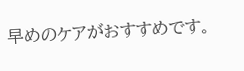早めのケアがおすすめです。